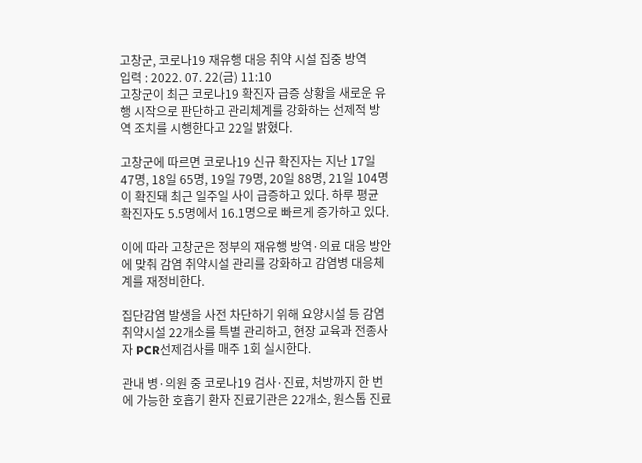고창군, 코로나19 재유행 대응 취약 시설 집중 방역
입력 : 2022. 07. 22(금) 11:10
고창군이 최근 코로나19 확진자 급증 상황을 새로운 유행 시작으로 판단하고 관리체계를 강화하는 선제적 방역 조치를 시행한다고 22일 밝혔다.

고창군에 따르면 코로나19 신규 확진자는 지난 17일 47명, 18일 65명, 19일 79명, 20일 88명, 21일 104명이 확진돼 최근 일주일 사이 급증하고 있다. 하루 평균 확진자도 5.5명에서 16.1명으로 빠르게 증가하고 있다.

이에 따라 고창군은 정부의 재유행 방역·의료 대응 방안에 맞춰 감염 취약시설 관리를 강화하고 감염병 대응체계를 재정비한다.

집단감염 발생을 사전 차단하기 위해 요양시설 등 감염 취약시설 22개소를 특별 관리하고, 현장 교육과 전종사자 PCR선제검사를 매주 1회 실시한다.

관내 병·의원 중 코로나19 검사·진료, 처방까지 한 번에 가능한 호흡기 환자 진료기관은 22개소, 원스톱 진료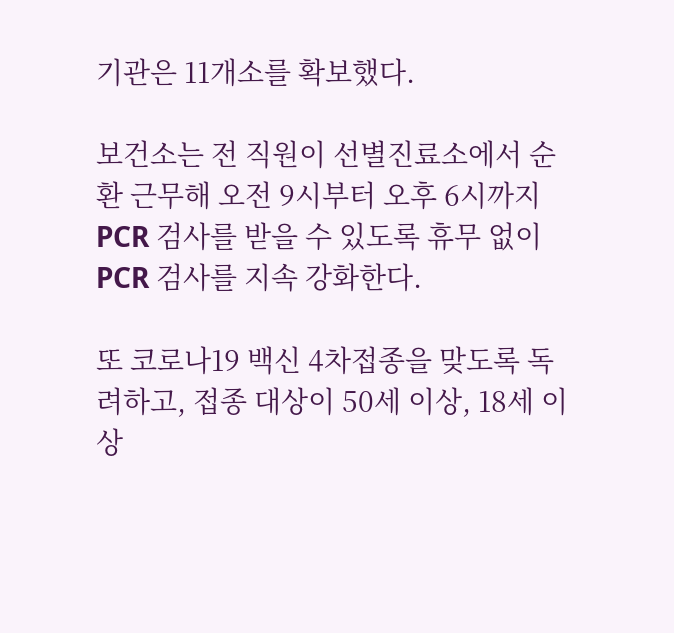기관은 11개소를 확보했다.

보건소는 전 직원이 선별진료소에서 순환 근무해 오전 9시부터 오후 6시까지 PCR 검사를 받을 수 있도록 휴무 없이 PCR 검사를 지속 강화한다.

또 코로나19 백신 4차접종을 맞도록 독려하고, 접종 대상이 50세 이상, 18세 이상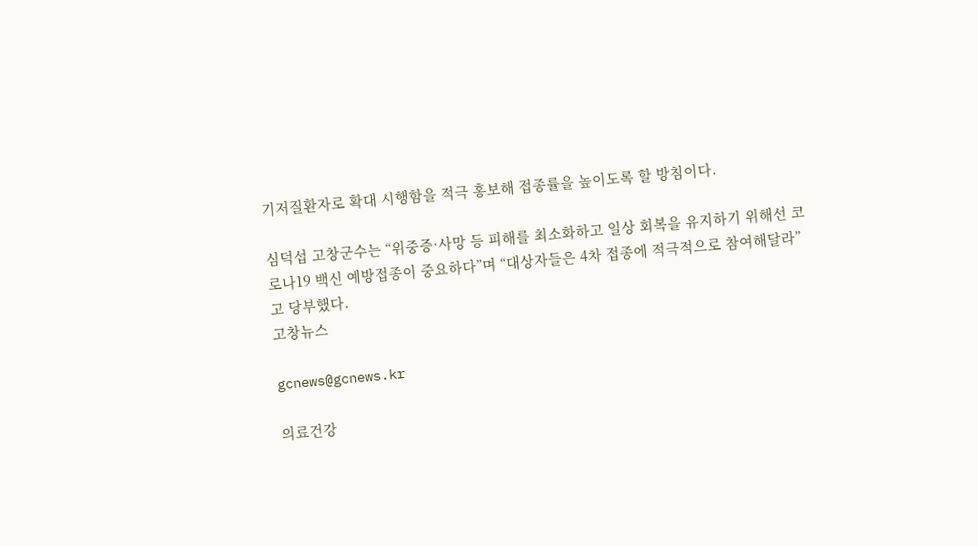기저질환자로 확대 시행함을 적극 홍보해 접종률을 높이도록 할 방침이다.

심덕섭 고창군수는 “위중증·사망 등 피해를 최소화하고 일상 회복을 유지하기 위해선 코로나19 백신 예방접종이 중요하다”며 “대상자들은 4차 접종에 적극적으로 참여해달라”고 당부했다.
고창뉴스

gcnews@gcnews.kr

의료건강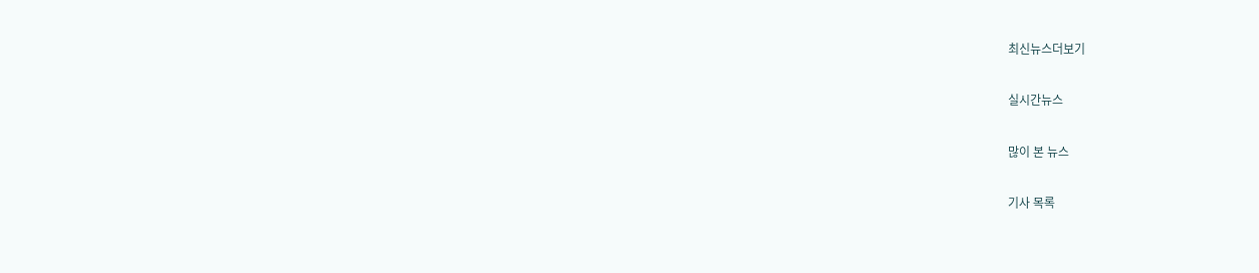최신뉴스더보기

실시간뉴스

많이 본 뉴스

기사 목록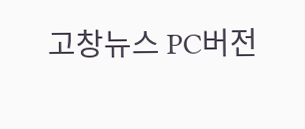고창뉴스 PC버전